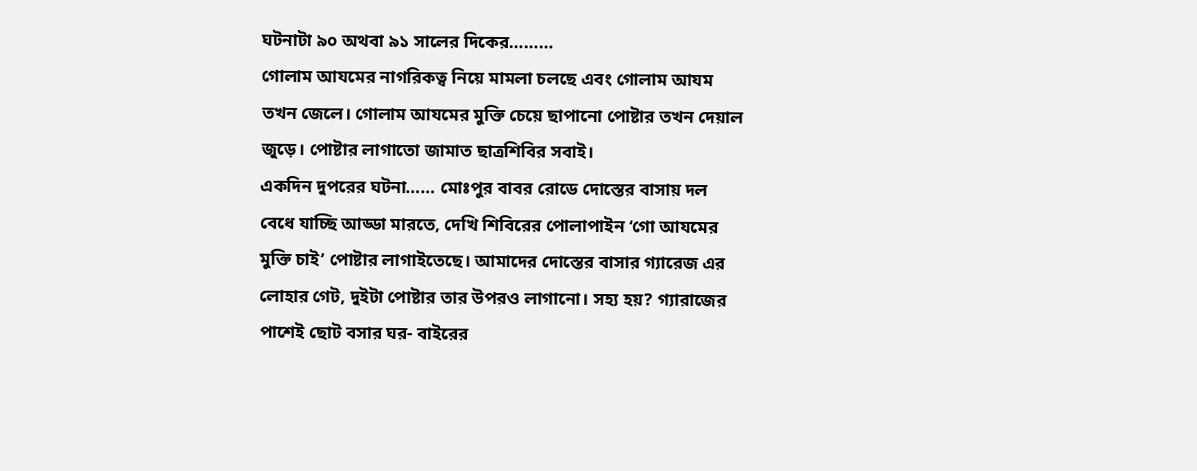ঘটনাটা ৯০ অথবা ৯১ সালের দিকের………
গোলাম আযমের নাগরিকত্ব নিয়ে মামলা চলছে এবং গোলাম আযম তখন জেলে। গোলাম আযমের মুক্তি চেয়ে ছাপানো পোষ্টার তখন দেয়াল জুড়ে। পোষ্টার লাগাতো জামাত ছাত্রশিবির সবাই।
একদিন দুপরের ঘটনা…… মোঃপুর বাবর রোডে দোস্তের বাসায় দল বেধে যাচ্ছি আড্ডা মারতে, দেখি শিবিরের পোলাপাইন ‘গো আযমের মুক্তি চাই’ পোষ্টার লাগাইতেছে। আমাদের দোস্তের বাসার গ্যারেজ এর লোহার গেট, দুইটা পোষ্টার তার উপরও লাগানো। সহ্য হয়? গ্যারাজের পাশেই ছোট বসার ঘর- বাইরের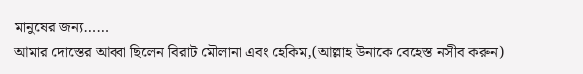মানুষের জন্য……
আমার দোস্তের আব্বা ছিলেন বিরাট মৌলানা এবং হেকিম,(আল্লাহ উনাকে বেহেস্ত নসীব করুন)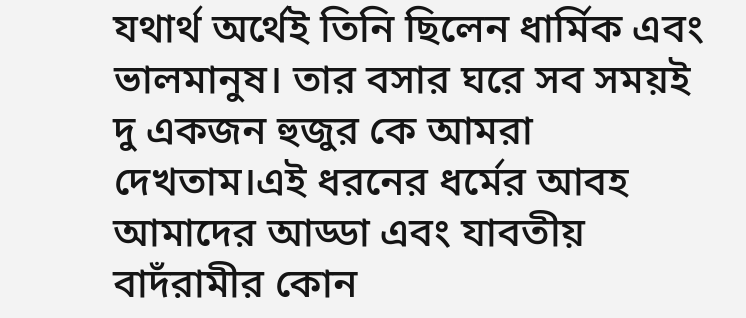যথার্থ অর্থেই তিনি ছিলেন ধার্মিক এবং ভালমানুষ। তার বসার ঘরে সব সময়ই দু একজন হুজুর কে আমরা দেখতাম।এই ধরনের ধর্মের আবহ আমাদের আড্ডা এবং যাবতীয় বাদঁরামীর কোন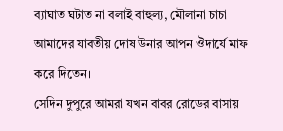ব্যাঘাত ঘটাত না বলাই বাহুল্য, মৌলানা চাচা আমাদের যাবতীয় দোষ উনার আপন ঔদার্যে মাফ করে দিতেন।
সেদিন দুপুরে আমরা যখন বাবর রোডের বাসায়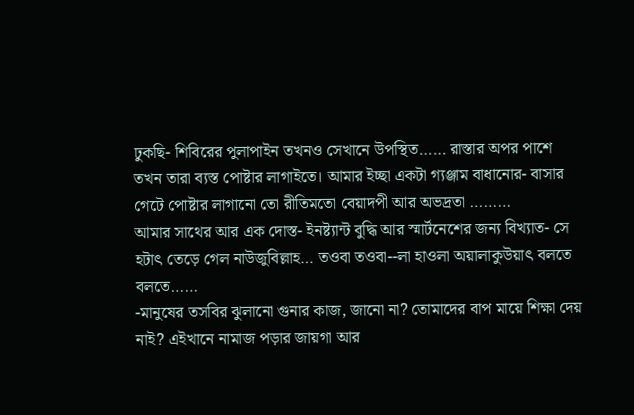ঢুকছি- শিবিরের পুলাপাইন তখনও সেখানে উপস্থিত…… রাস্তার অপর পাশে তখন তারা ব্যস্ত পোষ্টার লাগাইতে। আমার ইচ্ছা একটা গ্যঞ্জাম বাধানোর- বাসার গেটে পোষ্টার লাগানো তো রীতিমতো বেয়াদপী আর অভদ্রতা ………
আমার সাথের আর এক দোস্ত- ইনষ্ট্যান্ট বুদ্ধি আর স্মার্টনেশের জন্য বিখ্যাত- সে হটাৎ তেড়ে গেল নাউজুবিল্লাহ… তওবা তওবা--লা হাওলা অয়ালাকুউয়াৎ বলতে বলতে……
-মানুষের তসবির ঝুলানো গুনার কাজ, জানো না? তোমাদের বাপ মায়ে শিক্ষা দেয় নাই? এইখানে নামাজ পড়ার জায়গা আর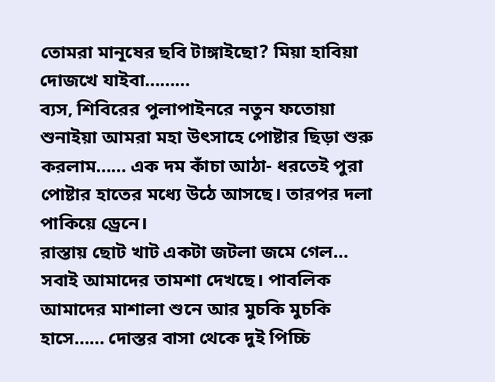তোমরা মানূষের ছবি টাঙ্গাইছো? মিয়া হাবিয়া দোজখে যাইবা………
ব্যস, শিবিরের পুলাপাইনরে নতুন ফতোয়া শুনাইয়া আমরা মহা উৎসাহে পোষ্টার ছিড়া শুরু করলাম…… এক দম কাঁচা আঠা- ধরতেই পুরা পোষ্টার হাতের মধ্যে উঠে আসছে। তারপর দলা পাকিয়ে ড্রেনে।
রাস্তায় ছোট খাট একটা জটলা জমে গেল… সবাই আমাদের তামশা দেখছে। পাবলিক আমাদের মাশালা শুনে আর মুচকি মুচকি হাসে…… দোস্তর বাসা থেকে দুই পিচ্চি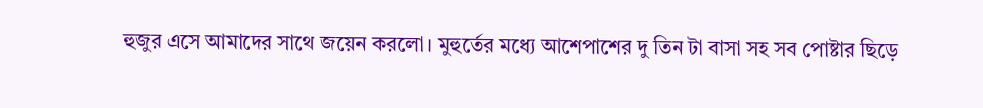হুজুর এসে আমাদের সাথে জয়েন করলো। মুহুর্তের মধ্যে আশেপাশের দু তিন টা বাসা সহ সব পোষ্টার ছিড়ে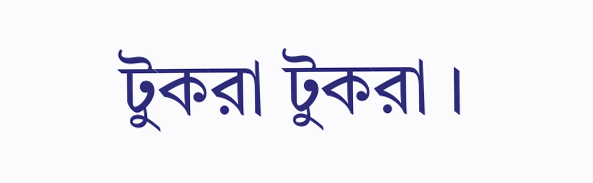টুকরা টুকরা ।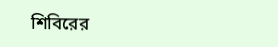শিবিরের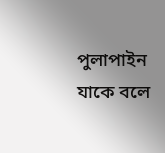পুলাপাইন যাকে বলে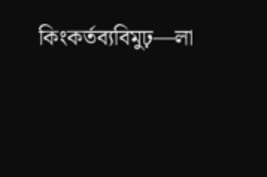কিংকর্তব্যবিমুঢ়—লা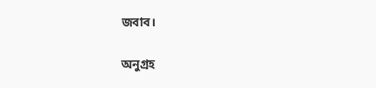জবাব।

অনুগ্রহ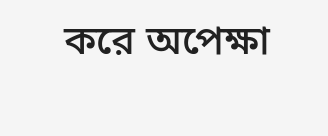করে অপেক্ষা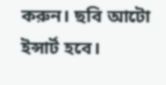করুন। ছবি আটো ইন্সার্ট হবে।